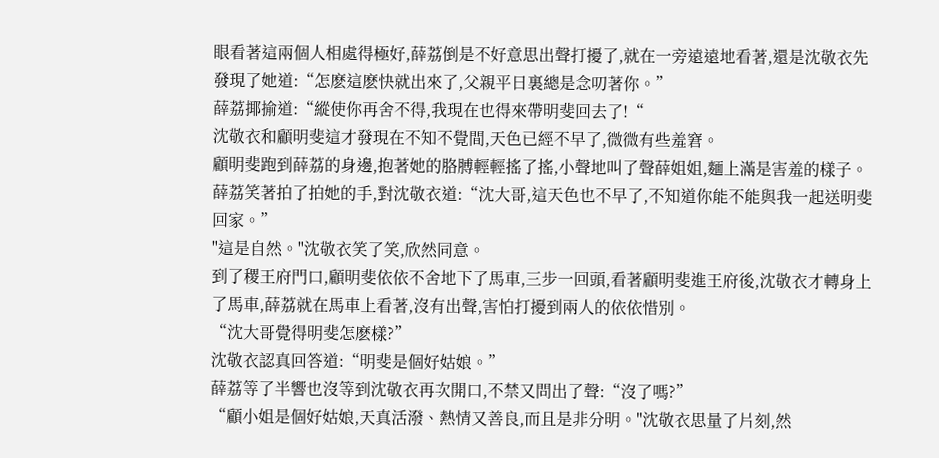眼看著這兩個人相處得極好,薛荔倒是不好意思出聲打擾了,就在一旁遠遠地看著,還是沈敬衣先發現了她道:“怎麽這麽快就出來了,父親平日裏總是念叨著你。”
薛荔揶揄道:“縱使你再舍不得,我現在也得來帶明斐回去了!“
沈敬衣和顧明斐這才發現在不知不覺間,天色已經不早了,微微有些羞窘。
顧明斐跑到薛荔的身邊,抱著她的胳膊輕輕搖了搖,小聲地叫了聲薛姐姐,麵上滿是害羞的樣子。
薛荔笑著拍了拍她的手,對沈敬衣道:“沈大哥,這天色也不早了,不知道你能不能與我一起送明斐回家。”
"這是自然。"沈敬衣笑了笑,欣然同意。
到了稷王府門口,顧明斐依依不舍地下了馬車,三步一回頭,看著顧明斐進王府後,沈敬衣才轉身上了馬車,薛荔就在馬車上看著,沒有出聲,害怕打擾到兩人的依依惜別。
“沈大哥覺得明斐怎麽樣?”
沈敬衣認真回答道:“明斐是個好姑娘。”
薛荔等了半響也沒等到沈敬衣再次開口,不禁又問出了聲:“沒了嗎?”
“顧小姐是個好姑娘,天真活潑、熱情又善良,而且是非分明。"沈敬衣思量了片刻,然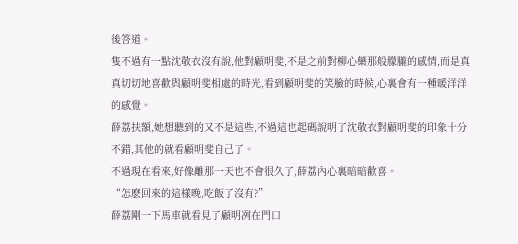後答道。
隻不過有一點沈敬衣沒有說,他對顧明斐,不是之前對柳心藥那般朦朧的感情,而是真真切切地喜歡與顧明斐相處的時光,看到顧明斐的笑臉的時候,心裏會有一種暖洋洋的感覺。
薛荔扶額,她想聽到的又不是這些,不過這也起碼說明了沈敬衣對顧明斐的印象十分不錯,其他的就看顧明斐自己了。
不過現在看來,好像離那一天也不會很久了,薛荔內心裏暗暗歡喜。
“怎麽回來的這樣晚,吃飯了沒有?”
薛荔剛一下馬車就看見了顧明冽在門口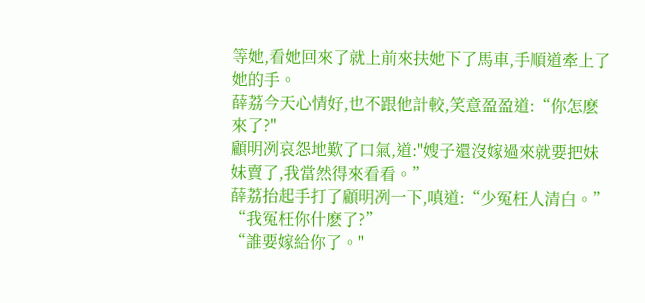等她,看她回來了就上前來扶她下了馬車,手順道牽上了她的手。
薛荔今天心情好,也不跟他計較,笑意盈盈道:“你怎麽來了?"
顧明冽哀怨地歎了口氣,道:"嫂子還沒嫁過來就要把妹妹賣了,我當然得來看看。”
薛荔抬起手打了顧明冽一下,嗔道:“少冤枉人清白。”
“我冤枉你什麽了?”
“誰要嫁給你了。"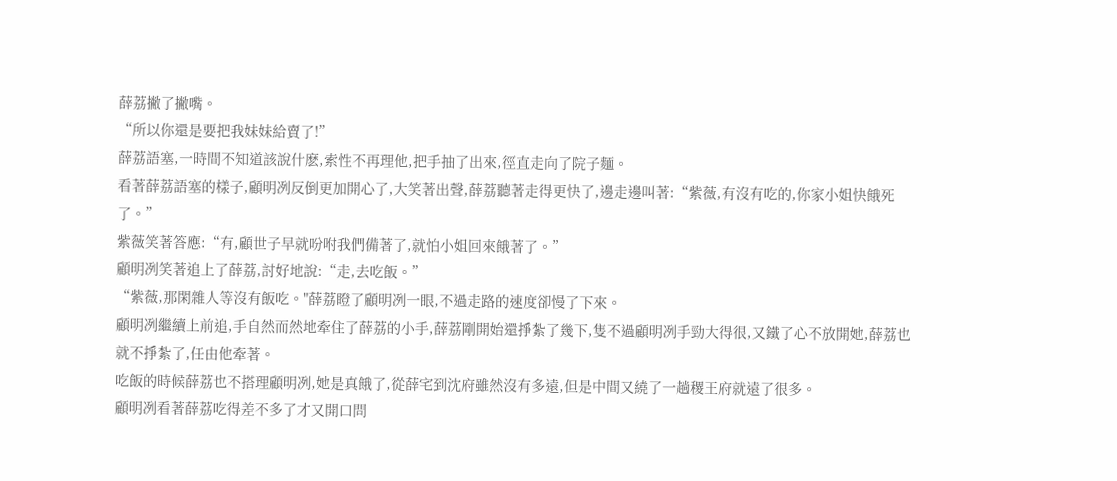薛荔撇了撇嘴。
“所以你還是要把我妹妹給賣了!”
薛荔語塞,一時間不知道該說什麽,索性不再理他,把手抽了出來,徑直走向了院子麵。
看著薛荔語塞的樣子,顧明冽反倒更加開心了,大笑著出聲,薛荔聽著走得更快了,邊走邊叫著:“紫薇,有沒有吃的,你家小姐快餓死了。”
紫薇笑著答應:“有,顧世子早就吩咐我們備著了,就怕小姐回來餓著了。”
顧明冽笑著追上了薛荔,討好地說:“走,去吃飯。”
“紫薇,那閑雜人等沒有飯吃。"薛荔瞪了顧明冽一眼,不過走路的速度卻慢了下來。
顧明冽繼續上前追,手自然而然地牽住了薛荔的小手,薛荔剛開始還掙紮了幾下,隻不過顧明冽手勁大得很,又鐵了心不放開她,薛荔也就不掙紮了,任由他牽著。
吃飯的時候薛荔也不搭理顧明冽,她是真餓了,從薛宅到沈府雖然沒有多遠,但是中間又繞了一趟稷王府就遠了很多。
顧明冽看著薛荔吃得差不多了才又開口問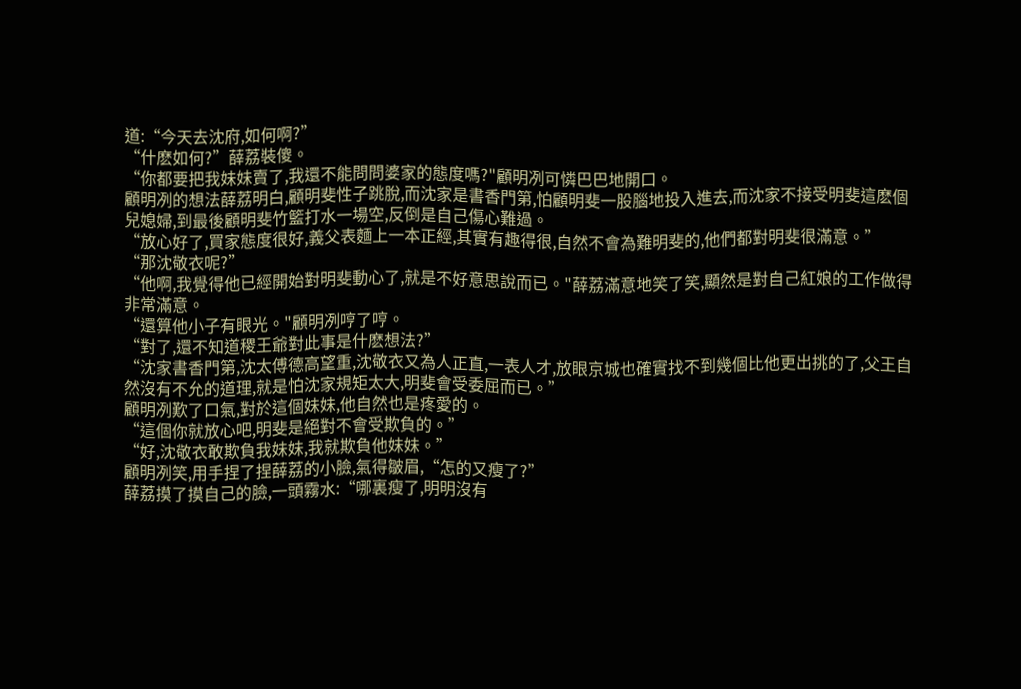道:“今天去沈府,如何啊?”
“什麽如何?”薛荔裝傻。
“你都要把我妹妹賣了,我還不能問問婆家的態度嗎?"顧明冽可憐巴巴地開口。
顧明冽的想法薛荔明白,顧明斐性子跳脫,而沈家是書香門第,怕顧明斐一股腦地投入進去,而沈家不接受明斐這麽個兒媳婦,到最後顧明斐竹籃打水一場空,反倒是自己傷心難過。
“放心好了,買家態度很好,義父表麵上一本正經,其實有趣得很,自然不會為難明斐的,他們都對明斐很滿意。”
“那沈敬衣呢?”
“他啊,我覺得他已經開始對明斐動心了,就是不好意思說而已。"薛荔滿意地笑了笑,顯然是對自己紅娘的工作做得非常滿意。
“還算他小子有眼光。"顧明冽哼了哼。
“對了,還不知道稷王爺對此事是什麽想法?”
“沈家書香門第,沈太傅德高望重,沈敬衣又為人正直,一表人才,放眼京城也確實找不到幾個比他更出挑的了,父王自然沒有不允的道理,就是怕沈家規矩太大,明斐會受委屈而已。”
顧明冽歎了口氣,對於這個妹妹,他自然也是疼愛的。
“這個你就放心吧,明斐是絕對不會受欺負的。”
“好,沈敬衣敢欺負我妹妹,我就欺負他妹妹。”
顧明冽笑,用手捏了捏薛荔的小臉,氣得皺眉,“怎的又瘦了?”
薛荔摸了摸自己的臉,一頭霧水:“哪裏瘦了,明明沒有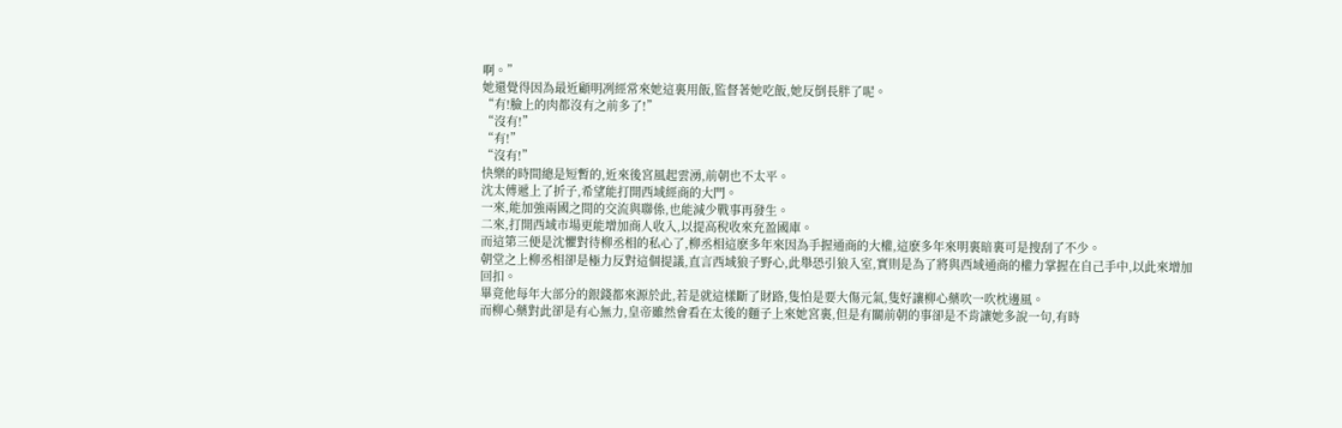啊。”
她還覺得因為最近顧明冽經常來她這裏用飯,監督著她吃飯,她反倒長胖了呢。
“有!臉上的肉都沒有之前多了!”
“沒有!”
“有!”
“沒有!”
快樂的時間總是短暫的,近來後宮風起雲湧,前朝也不太平。
沈太傅遞上了折子,希望能打開西域經商的大門。
一來,能加強兩國之間的交流與聯係,也能減少戰事再發生。
二來,打開西域市場更能增加商人收入,以提高稅收來充盈國庫。
而這第三便是沈懼對待柳丞相的私心了,柳丞相這麽多年來因為手握通商的大權,這麽多年來明裏暗裏可是搜刮了不少。
朝堂之上柳丞相卻是極力反對這個提議,直言西域狼子野心,此舉恐引狼入室,實則是為了將與西域通商的權力掌握在自己手中,以此來增加回扣。
畢竟他每年大部分的銀錢都來源於此,若是就這樣斷了財路,隻怕是要大傷元氣,隻好讓柳心藥吹一吹枕邊風。
而柳心藥對此卻是有心無力,皇帝雖然會看在太後的麵子上來她宮裏,但是有關前朝的事卻是不肯讓她多說一句,有時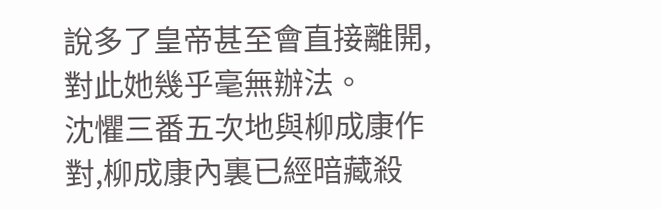說多了皇帝甚至會直接離開,對此她幾乎毫無辦法。
沈懼三番五次地與柳成康作對,柳成康內裏已經暗藏殺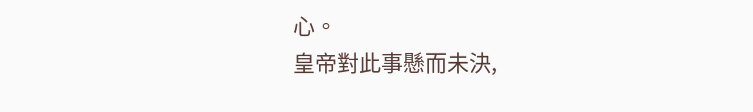心。
皇帝對此事懸而未決,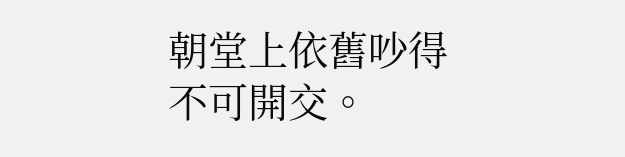朝堂上依舊吵得不可開交。